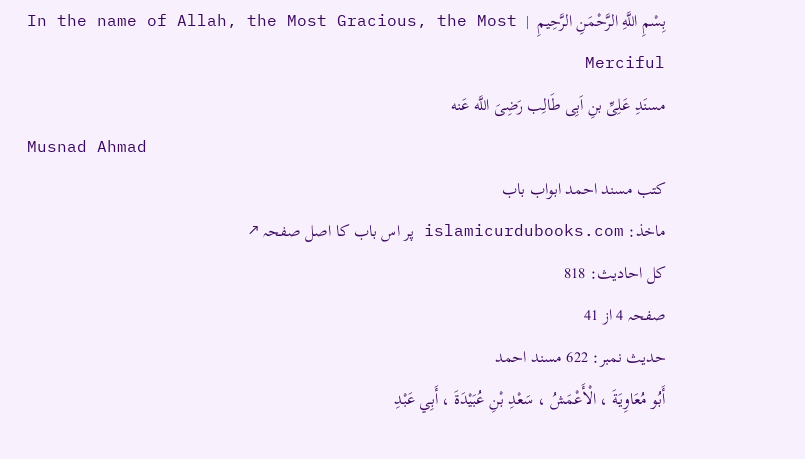بِسْمِ اللَّهِ الرَّحْمَنِ الرَّحِيمِ  |  In the name of Allah, the Most Gracious, the Most Merciful
مسنَدِ عَلِیِّ بنِ اَبِی طَالِب رَضِیَ اللَّه عَنه
Musnad Ahmad
کتب مسند احمد ابواب باب
ماخذ: islamicurdubooks.com پر اس باب کا اصل صفحہ ↗
کل احادیث: 818
صفحہ 4 از 41
حدیث نمبر: 622 مسند احمد
أَبُو مُعَاوِيَةَ ، الْأَعْمَشُ ، سَعْدِ بْنِ عُبَيْدَةَ ، أَبِي عَبْدِ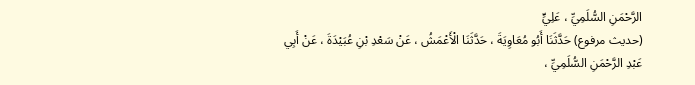الرَّحْمَنِ السُّلَمِيِّ ، عَلِيٍّ
(حديث مرفوع) حَدَّثَنَا أَبُو مُعَاوِيَةَ ، حَدَّثَنَا الْأَعْمَشُ ، عَنْ سَعْدِ بْنِ عُبَيْدَةَ ، عَنْ أَبِي عَبْدِ الرَّحْمَنِ السُّلَمِيِّ ،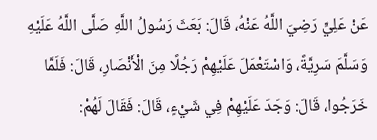عَنْ عَلِيٍّ رَضِيَ اللَّهُ عَنْهُ، قَالَ: بَعَثَ رَسُولُ اللَّهِ صَلَّى اللَّهُ عَلَيْهِ وَسَلَّمَ سَرِيَّةً، وَاسْتَعْمَلَ عَلَيْهِمْ رَجُلًا مِنَ الْأَنْصَارِ، قَالَ: فَلَمَّا خَرَجُوا، قَالَ: وَجَدَ عَلَيْهِمْ فِي شَيْءٍ، قَالَ: فَقَالَ لَهُمْ: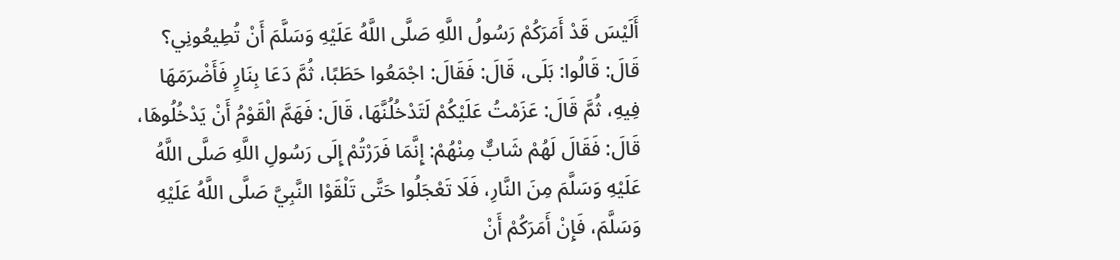أَلَيْسَ قَدْ أَمَرَكُمْ رَسُولُ اللَّهِ صَلَّى اللَّهُ عَلَيْهِ وَسَلَّمَ أَنْ تُطِيعُونِي؟ قَالَ: قَالُوا: بَلَى، قَالَ: فَقَالَ: اجْمَعُوا حَطَبًا، ثُمَّ دَعَا بِنَارٍ فَأَضْرَمَهَا فِيهِ، ثُمَّ قَالَ: عَزَمْتُ عَلَيْكُمْ لَتَدْخُلُنَّهَا، قَالَ: فَهَمَّ الْقَوْمُ أَنْ يَدْخُلُوهَا، قَالَ: فَقَالَ لَهُمْ شَابٌّ مِنْهُمْ: إِنَّمَا فَرَرْتُمْ إِلَى رَسُولِ اللَّهِ صَلَّى اللَّهُ عَلَيْهِ وَسَلَّمَ مِنَ النَّارِ، فَلَا تَعْجَلُوا حَتَّى تَلْقَوْا النَّبِيَّ صَلَّى اللَّهُ عَلَيْهِ وَسَلَّمَ، فَإِنْ أَمَرَكُمْ أَنْ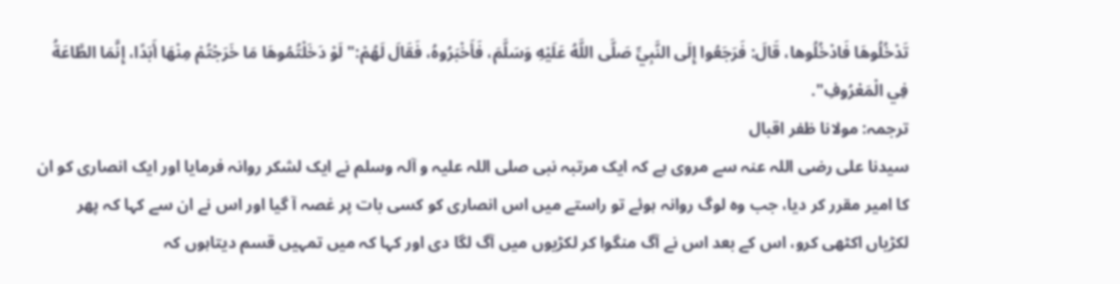تَدْخُلُوهَا فَادْخُلُوها، قَالَ: فَرَجَعُوا إِلَى النَّبِيِّ صَلَّى اللَّهُ عَلَيْهِ وَسَلَّمَ، فَأَخْبَرُوهُ، فَقَالَ لَهُمْ:" لَوْ دَخَلْتُمُوهَا مَا خَرَجْتُمْ مِنْهَا أَبَدًا، إِنَّمَا الطَّاعَةُ فِي الْمَعْرُوفِ".
ترجمہ: مولانا ظفر اقبال
سیدنا علی رضی اللہ عنہ سے مروی ہے کہ ایک مرتبہ نبی صلی اللہ علیہ و آلہ وسلم نے ایک لشکر روانہ فرمایا اور ایک انصاری کو ان کا امیر مقرر کر دیا، جب وہ لوگ روانہ ہوئے تو راستے میں اس انصاری کو کسی بات پر غصہ آ گیا اور اس نے ان سے کہا کہ پھر لکڑیاں اکٹھی کرو، اس کے بعد اس نے آگ منگوا کر لکڑیوں میں آگ لگا دی اور کہا کہ میں تمہیں قسم دیتاہوں کہ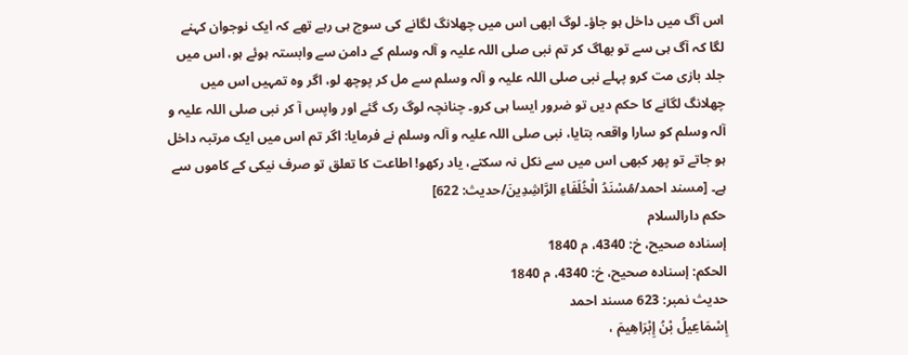اس آگ میں داخل ہو جاؤ۔ لوگ ابھی اس میں چھلانگ لگانے کی سوچ ہی رہے تھے کہ ایک نوجوان کہنے لگا کہ آگ ہی سے تو بھاگ کر تم نبی صلی اللہ علیہ و آلہ وسلم کے دامن سے وابستہ ہوئے ہو، اس میں جلد بازی مت کرو پہلے نبی صلی اللہ علیہ و آلہ وسلم سے مل کر پوچھ لو، اگر وہ تمہیں اس میں چھلانگ لگانے کا حکم دیں تو ضرور ایسا ہی کرو۔ چنانچہ لوگ رک گئے اور واپس آ کر نبی صلی اللہ علیہ و آلہ وسلم کو سارا واقعہ بتایا، نبی صلی اللہ علیہ و آلہ وسلم نے فرمایا: اگر تم اس میں ایک مرتبہ داخل ہو جاتے تو پھر کبھی اس میں سے نکل نہ سکتے، یاد رکھو! اطاعت کا تعلق تو صرف نیکی کے کاموں سے ہے۔ [مسند احمد/مُسْنَدُ الْخُلَفَاءِ الرَّاشِدِينَ/حدیث: 622]
حکم دارالسلام
إسناده صحيح، خ: 4340، م 1840
الحكم: إسناده صحيح، خ: 4340، م 1840
حدیث نمبر: 623 مسند احمد
إِسْمَاعِيلُ بْنُ إِبْرَاهِيمَ ،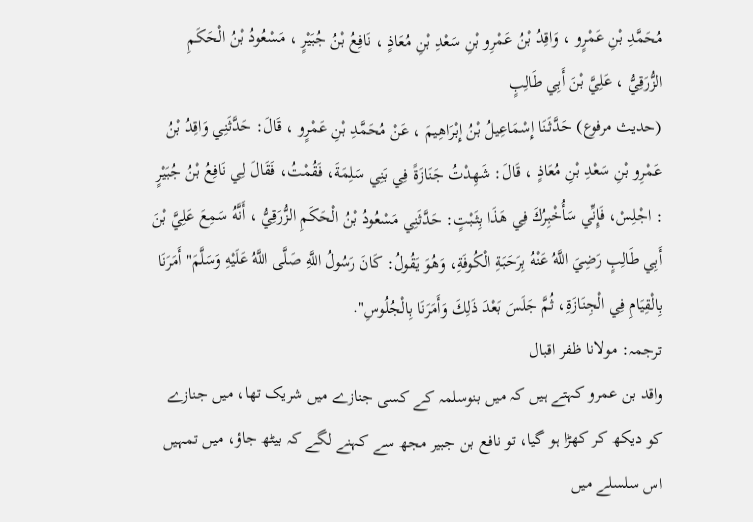مُحَمَّدِ بْنِ عَمْرٍو ، وَاقِدُ بْنُ عَمْرِو بْنِ سَعْدِ بْنِ مُعَاذٍ ، نَافِعُ بْنُ جُبَيْرٍ ، مَسْعُودُ بْنُ الْحَكَمِ الزُّرَقِيُّ ، عَلِيَّ بْنَ أَبِي طَالِبٍ
(حديث مرفوع) حَدَّثَنَا إِسْمَاعِيلُ بْنُ إِبْرَاهِيمَ ، عَنْ مُحَمَّدِ بْنِ عَمْرٍو ، قَالَ: حَدَّثَنِي وَاقِدُ بْنُ عَمْرِو بْنِ سَعْدِ بْنِ مُعَاذٍ ، قَالَ: شَهِدْتُ جَنَازَةً فِي بَنِي سَلِمَةَ، فَقُمْتُ، فَقَالَ لِي نَافِعُ بْنُ جُبَيْرٍ : اجْلِسْ، فَإِنِّي سَأُخْبِرُكَ فِي هَذَا بِثَبْتٍ: حَدَّثَنِي مَسْعُودُ بْنُ الْحَكَمِ الزُّرَقِيُّ ، أَنَّهُ سَمِعَ عَلِيَّ بْنَ أَبِي طَالِبٍ رَضِيَ اللَّهُ عَنْهُ بِرَحَبَةِ الْكُوفَةِ، وَهُوَ يَقُولُ: كَانَ رَسُولُ اللَّهِ صَلَّى اللَّهُ عَلَيْهِ وَسَلَّمَ" أَمَرَنَا بِالْقِيَامِ فِي الْجِنَازَةِ، ثُمَّ جَلَسَ بَعْدَ ذَلِكَ وَأَمَرَنَا بِالْجُلُوسِ".
ترجمہ: مولانا ظفر اقبال
واقد بن عمرو کہتے ہیں کہ میں بنوسلمہ کے کسی جنازے میں شریک تھا، میں جنازے کو دیکھ کر کھڑا ہو گیا، تو نافع بن جبیر مجھ سے کہنے لگے کہ بیٹھ جاؤ، میں تمہیں اس سلسلے میں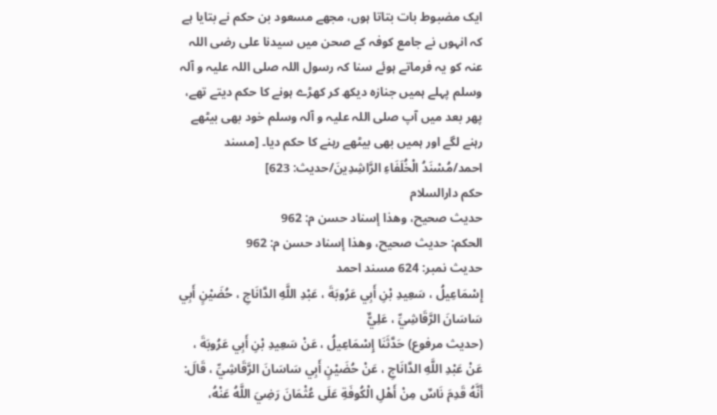ایک مضبوط بات بتاتا ہوں، مجھے مسعود بن حکم نے بتایا ہے کہ انہوں نے جامع کوفہ کے صحن میں سیدنا علی رضی اللہ عنہ کو یہ فرماتے ہوئے سنا کہ رسول اللہ صلی اللہ علیہ و آلہ وسلم پہلے ہمیں جنازہ دیکھ کر کھڑے ہونے کا حکم دیتے تھے، پھر بعد میں آپ صلی اللہ علیہ و آلہ وسلم خود بھی بیٹھے رہنے لگے اور ہمیں بھی بیٹھے رہنے کا حکم دیا۔ [مسند احمد/مُسْنَدُ الْخُلَفَاءِ الرَّاشِدِينَ/حدیث: 623]
حکم دارالسلام
حديث صحيح، وهذا إسناد حسن م: 962
الحكم: حديث صحيح، وهذا إسناد حسن م: 962
حدیث نمبر: 624 مسند احمد
إِسْمَاعِيلُ ، سَعِيدِ بْنِ أَبِي عَرُوبَةَ ، عَبْدِ اللَّهِ الدَّانَاجِ ، حُضَيْنٍ أَبِي سَاسَانَ الرَّقَاشِيِّ ، عَلِيٌّ
(حديث مرفوع) حَدَّثَنَا إِسْمَاعِيلُ ، عَنْ سَعِيدِ بْنِ أَبِي عَرُوبَةَ ، عَنْ عَبْدِ اللَّهِ الدَّانَاجِ ، عَنْ حُضَيْنٍ أَبِي سَاسَانَ الرَّقَاشِيِّ ، قَالَ: أَنَّهُ قَدِمَ نَاسٌ مِنْ أَهْلِ الْكُوفَةِ عَلَى عُثْمَانَ رَضِيَ اللَّهُ عَنْهُ،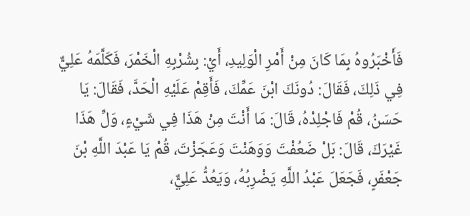فَأَخْبَرُوهُ بِمَا كَانَ مِنْ أَمْرِ الْوَلِيدِ، أَيْ: بِشُرْبِهِ الْخَمْرَ، فَكَلَّمَهُ عَلِيٌّ فِي ذَلِكَ، فَقَالَ: دُونَكَ ابْنَ عَمِّكَ، فَأَقِمْ عَلَيْهِ الْحَدَّ، فَقَالَ: يَا حَسَنُ، قُمْ فَاجْلِدْهُ، قَالَ: مَا أَنْتَ مِنْ هَذَا فِي شَيْءٍ، وَلِّ هَذَا غَيْرَكَ، قَالَ: بَلْ ضَعُفْتَ وَوَهَنْتَ وَعَجَزْتَ، قُمْ يَا عَبْدَ اللَّهِ بْنَ جَعْفَرٍ، فَجَعَلَ عَبْدُ اللَّهِ يَضْرِبُهُ، وَيَعُدُّ عَلِيٌّ،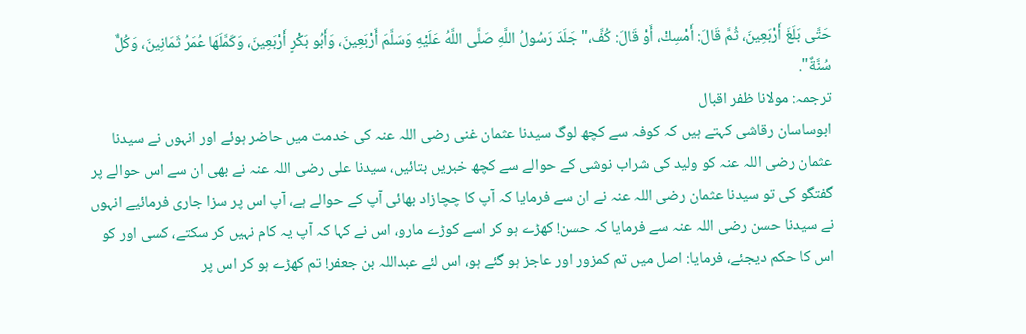حَتَّى بَلَغَ أَرْبَعِينَ، ثُمَّ قَالَ: أَمْسِكْ، أَوْ قَالَ: كُفَّ،" جَلَدَ رَسُولُ اللَّهِ صَلَّى اللَّهُ عَلَيْهِ وَسَلَّمَ أَرْبَعِينَ، وَأَبُو بَكْرٍ أَرْبَعِينَ، وَكَمَّلَهَا عُمَرُ ثَمَانِينَ، وَكُلٌّ سُنَّةٌ".
ترجمہ: مولانا ظفر اقبال
ابوساسان رقاشی کہتے ہیں کہ کوفہ سے کچھ لوگ سیدنا عثمان غنی رضی اللہ عنہ کی خدمت میں حاضر ہوئے اور انہوں نے سیدنا عثمان رضی اللہ عنہ کو ولید کی شراب نوشی کے حوالے سے کچھ خبریں بتائیں، سیدنا علی رضی اللہ عنہ نے بھی ان سے اس حوالے پر گفتگو کی تو سیدنا عثمان رضی اللہ عنہ نے ان سے فرمایا کہ آپ کا چچازاد بھائی آپ کے حوالے ہے، آپ اس پر سزا جاری فرمائیے انہوں نے سیدنا حسن رضی اللہ عنہ سے فرمایا کہ حسن! کھڑے ہو کر اسے کوڑے مارو، اس نے کہا کہ آپ یہ کام نہیں کر سکتے، کسی اور کو اس کا حکم دیجئے، فرمایا: اصل میں تم کمزور اور عاجز ہو گئے ہو، اس لئے عبداللہ بن جعفر! تم کھڑے ہو کر اس پر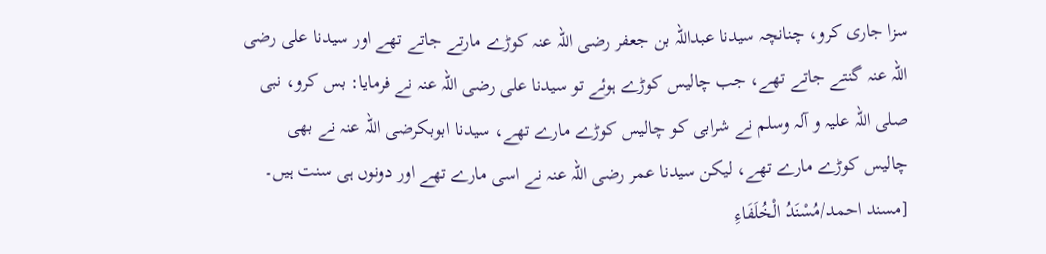سزا جاری کرو، چنانچہ سیدنا عبداللہ بن جعفر رضی اللہ عنہ کوڑے مارتے جاتے تھے اور سیدنا علی رضی اللہ عنہ گنتے جاتے تھے، جب چالیس کوڑے ہوئے تو سیدنا علی رضی اللہ عنہ نے فرمایا: بس کرو، نبی صلی اللہ علیہ و آلہ وسلم نے شرابی کو چالیس کوڑے مارے تھے، سیدنا ابوبکرضی اللہ عنہ نے بھی چالیس کوڑے مارے تھے، لیکن سیدنا عمر رضی اللہ عنہ نے اسی مارے تھے اور دونوں ہی سنت ہیں۔ [مسند احمد/مُسْنَدُ الْخُلَفَاءِ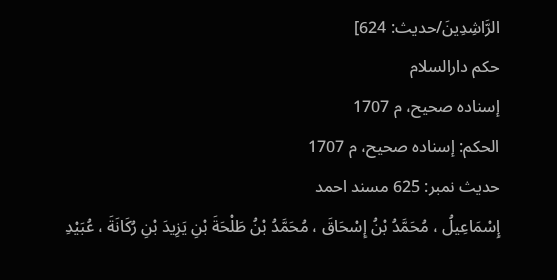الرَّاشِدِينَ/حدیث: 624]
حکم دارالسلام
إسناده صحيح، م 1707
الحكم: إسناده صحيح، م 1707
حدیث نمبر: 625 مسند احمد
إِسْمَاعِيلُ ، مُحَمَّدُ بْنُ إِسْحَاقَ ، مُحَمَّدُ بْنُ طَلْحَةَ بْنِ يَزِيدَ بْنِ رُكَانَةَ ، عُبَيْدِ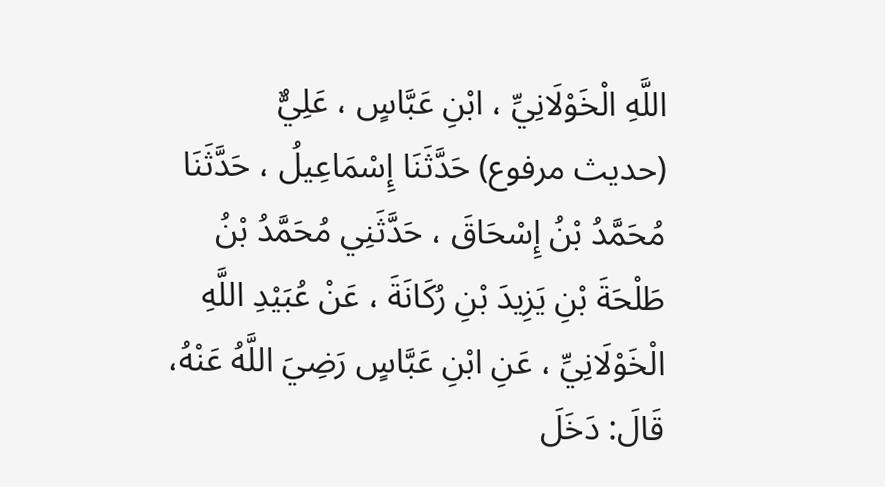اللَّهِ الْخَوْلَانِيِّ ، ابْنِ عَبَّاسٍ ، عَلِيٌّ
(حديث مرفوع) حَدَّثَنَا إِسْمَاعِيلُ ، حَدَّثَنَا مُحَمَّدُ بْنُ إِسْحَاقَ ، حَدَّثَنِي مُحَمَّدُ بْنُ طَلْحَةَ بْنِ يَزِيدَ بْنِ رُكَانَةَ ، عَنْ عُبَيْدِ اللَّهِ الْخَوْلَانِيِّ ، عَنِ ابْنِ عَبَّاسٍ رَضِيَ اللَّهُ عَنْهُ، قَالَ: دَخَلَ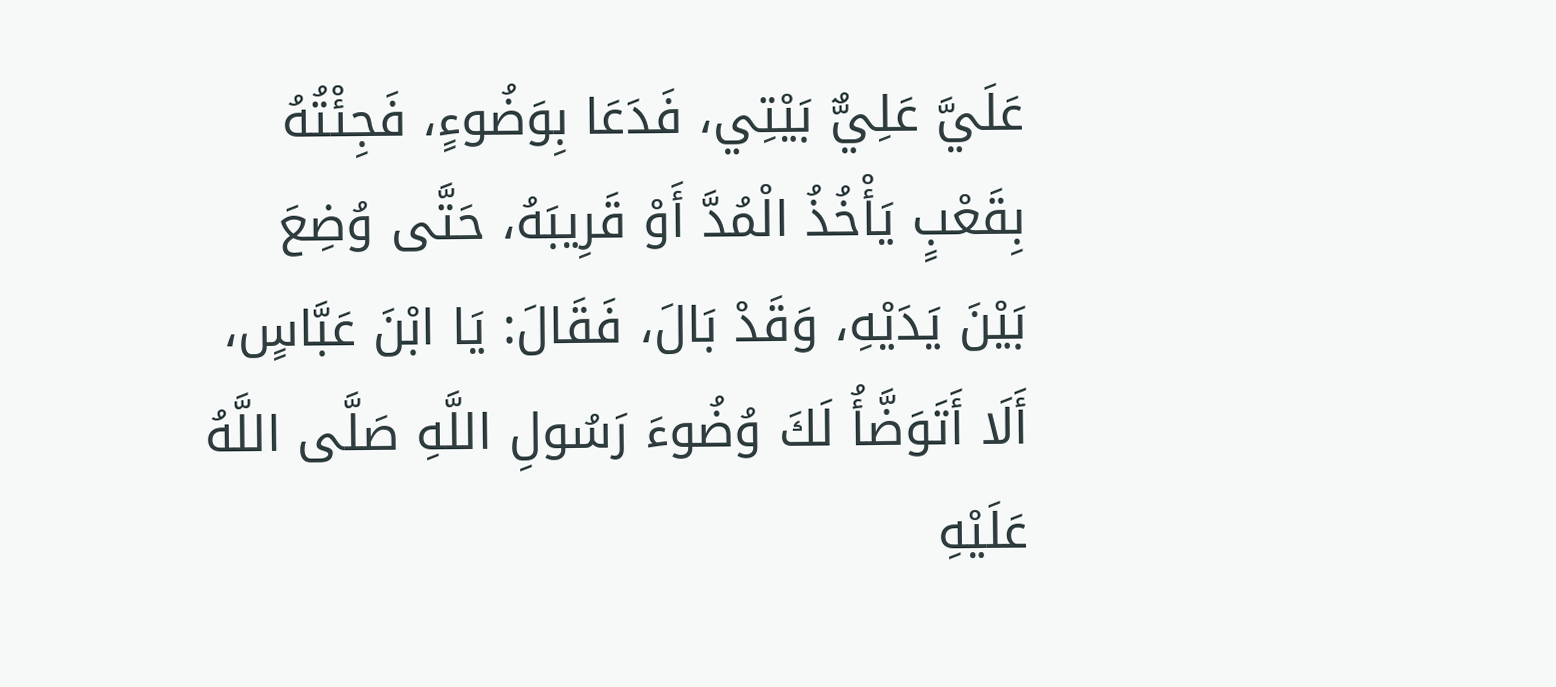عَلَيَّ عَلِيٌّ بَيْتِي، فَدَعَا بِوَضُوءٍ، فَجِئْتُهُ بِقَعْبٍ يَأْخُذُ الْمُدَّ أَوْ قَرِيبَهُ، حَتَّى وُضِعَ بَيْنَ يَدَيْهِ، وَقَدْ بَالَ، فَقَالَ: يَا ابْنَ عَبَّاسٍ، أَلَا أَتَوَضَّأُ لَكَ وُضُوءَ رَسُولِ اللَّهِ صَلَّى اللَّهُ عَلَيْهِ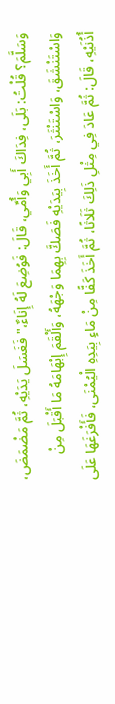وَسَلَّمَ؟ قُلْتُ: بَلَى، فِدَاكَ أَبِي وَأُمِّي، قَالَ: فَوُضِعَ لَهُ إِنَاءٌ،" فَغَسَلَ يَدَيْهِ، ثُمَّ مَضْمَضَ، وَاسْتَنْشَقَ، وَاسْتَنْثَرَ، ثُمَّ أَخَذَ بِيَدَيْهِ فَصَكَّ بِهِمَا وَجْهَهُ، وَأَلْقَمَ إِبْهَامَهُ مَا أَقْبَلَ مِنْ أُذُنَيْهِ، قَالَ: ثُمَّ عَادَ فِي مِثْلِ ذَلِكَ ثَلَاثًا، ثُمَّ أَخَذَ كَفًّا مِنْ مَاءٍ بِيَدِهِ الْيُمْنَى، فَأَفْرَغَهَا عَلَى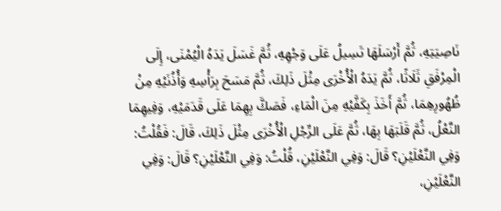نَاصِيَتِهِ، ثُمَّ أَرْسَلَهَا تَسِيلُ عَلَى وَجْهِهِ، ثُمَّ غَسَلَ يَدَهُ الْيُمْنَى، إِلَى الْمِرْفَقِ ثَلَاثًا، ثُمَّ يَدَهُ الْأُخْرَى مِثْلَ ذَلِكَ، ثُمَّ مَسَحَ بِرَأْسِهِ وَأُذُنَيْهِ مِنْ ظُهُورِهِمَا، ثُمَّ أَخَذَ بِكَفَّيْهِ مِنَ الْمَاءِ، فَصَكَّ بِهِمَا عَلَى قَدَمَيْهِ، وَفِيهِمَا النَّعْلُ، ثُمَّ قَلَبَهَا بِهَا، ثُمَّ عَلَى الرِّجْلِ الْأُخْرَى مِثْلَ ذَلِكَ، قَالَ: فَقُلْتُ: وَفِي النَّعْلَيْنِ؟ قَالَ: وَفِي النَّعْلَيْنِ، قُلْتُ: وَفِي النَّعْلَيْنِ؟ قَالَ: وَفِي النَّعْلَيْنِ،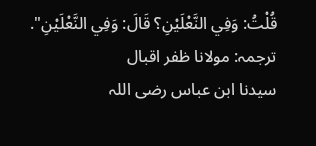قُلْتُ: وَفِي النَّعْلَيْنِ؟ قَالَ: وَفِي النَّعْلَيْنِ".
ترجمہ: مولانا ظفر اقبال
سیدنا ابن عباس رضی اللہ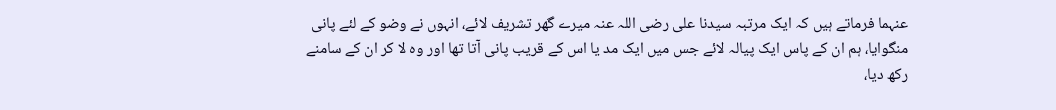عنہما فرماتے ہیں کہ ایک مرتبہ سیدنا علی رضی اللہ عنہ میرے گھر تشریف لائے، انہوں نے وضو کے لئے پانی منگوایا، ہم ان کے پاس ایک پیالہ لائے جس میں ایک مد یا اس کے قریب پانی آتا تھا اور وہ لا کر ان کے سامنے رکھ دیا،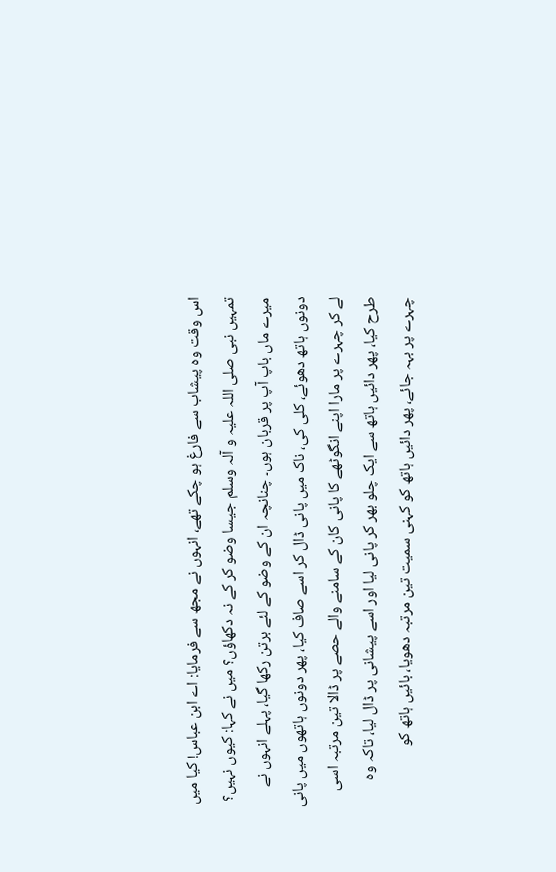اس وقت وہ پیشاب سے فارغ ہو چکے تھے، انہوں نے مجھ سے فرمایا: اے ابن عباس! کیا میں تمہیں نبی صلی اللہ علیہ و آلہ وسلم جیسا وضو کر کے نہ دکھاؤں؟ میں نے کہا: کیوں نہیں؟ میرے ماں باپ آپ پر قربان ہوں۔ چنانچہ ان کے وضو کے لئے برتن رکھا گیا، پہلے انہوں نے دونوں ہاتھ دھوئے، کلی کی، ناک میں پانی ڈال کر اسے صاف کیا، پھر دونوں ہاتھوں میں پانی لے کر چہرے پر مارا اپنے انگوٹھے کا پانی کان کے سامنے والے حصے پر ڈالا تین مرتبہ اسی طرح کیا، پھر دائیں ہاتھ سے ایک چلو بھر کر پانی لیا اور اسے پیشانی پر ڈال لیا، تاکہ وہ چہرے پر بہہ جائے، پھر دائیں ہاتھ کو کہنی سمیت تین مرتبہ دھویا، بائیں ہاتھ کو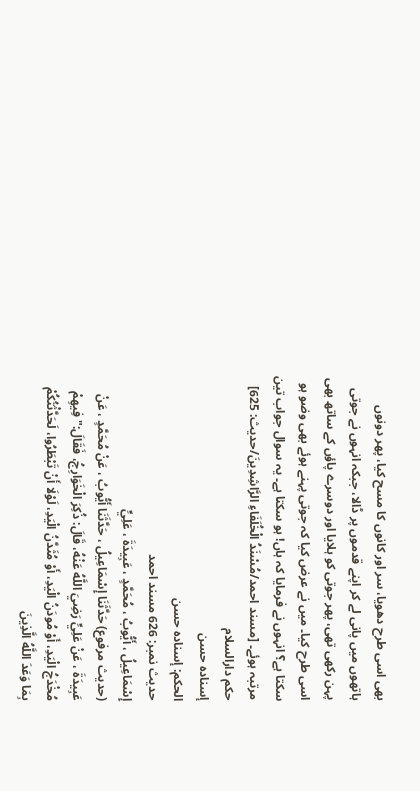بھی اسی طرح دھویا، سر اور کانوں کا مسح کیا، پھر دونوں ہاتھوں میں پانی لے کر اپنے قدموں پر ڈالا، جبکہ انہوں نے جوتی پہن رکھی تھی، پھر جوتی کو ہلایا اور دوسرے پاؤں کے ساتھ بھی اسی طرح کیا۔ میں نے عرض کیا کہ جوتی پہنے ہوئے بھی وضو ہو سکتا ہے؟ انہوں نے فرمایا کہ ہاں! ہو سکتا ہے۔ یہ سوال جواب تین مرتبہ ہوئے۔ [مسند احمد/مُسْنَدُ الْخُلَفَاءِ الرَّاشِدِينَ/حدیث: 625]
حکم دارالسلام
إسناده حسن
الحكم: إسناده حسن
حدیث نمبر: 626 مسند احمد
إِسْمَاعِيلُ ، أَيُّوبُ ، مُحَمَّدٍ ، عَبِيدَةَ ، عَلِيٍّ
(حديث مرفوع) حَدَّثَنَا إِسْمَاعِيلُ ، حَدَّثَنَا أَيُّوبُ ، عَنْ مُحَمَّدٍ ، عَنْ عَبِيدَةَ ، عَنْ عَلِيٍّ رَضِيَ اللَّهُ عَنْهُ، قَالَ: ذُكِرَ الْخَوَارِجُ، فَقَالَ:" فِيهِمْ مُخْدَجُ الْيَدِ، أَوْ مُودَنُ الْيَدِ، أَوْ مُثَدَّنُ الْيَدِ، لَوْلَا أَنْ تَبْطَرُوا، لَحَدَّثْتُكُمْ بِمَا وَعَدَ اللَّهُ الَّذِينَ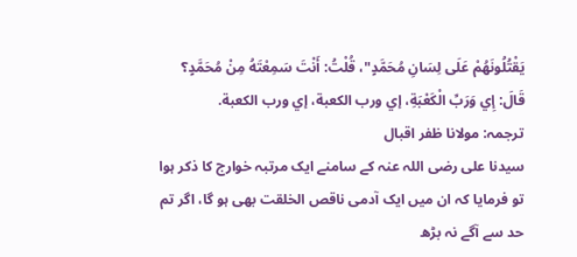يَقْتُلُونَهُمْ عَلَى لِسَانِ مُحَمَّدٍ"، قُلْتُ: أَنْتَ سَمِعْتَهُ مِنْ مُحَمَّدٍ؟ قَالَ: إِي وَرَبِّ الْكَعْبَةِ، إي ورب الكعبة، إي ورب الكعبة.
ترجمہ: مولانا ظفر اقبال
سیدنا علی رضی اللہ عنہ کے سامنے ایک مرتبہ خوارج کا ذکر ہوا تو فرمایا کہ ان میں ایک آدمی ناقص الخلقت بھی ہو گا، اگر تم حد سے آگے نہ بڑھ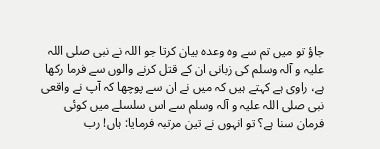جاؤ تو میں تم سے وہ وعدہ بیان کرتا جو اللہ نے نبی صلی اللہ علیہ و آلہ وسلم کی زبانی ان کے قتل کرنے والوں سے فرما رکھا ہے، راوی ہے کہتے ہیں کہ میں نے ان سے پوچھا کہ آپ نے واقعی نبی صلی اللہ علیہ و آلہ وسلم سے اس سلسلے میں کوئی فرمان سنا ہے؟ تو انہوں نے تین مرتبہ فرمایا: ہاں! رب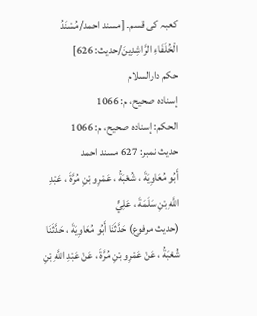کعبہ کی قسم۔ [مسند احمد/مُسْنَدُ الْخُلَفَاءِ الرَّاشِدِينَ/حدیث: 626]
حکم دارالسلام
إسناده صحيح، م: 1066
الحكم: إسناده صحيح، م: 1066
حدیث نمبر: 627 مسند احمد
أَبُو مُعَاوِيَةَ ، شُعْبَةُ ، عَمْرِو بْنِ مُرَّةَ ، عَبْدِ اللَّهِ بْنِ سَلَمَةَ ، عَلِيٍّ
(حديث مرفوع) حَدَّثَنَا أَبُو مُعَاوِيَةَ ، حَدَّثَنَا شُعْبَةُ ، عَنْ عَمْرِو بْنِ مُرَّةَ ، عَنْ عَبْدِ اللَّهِ بْنِ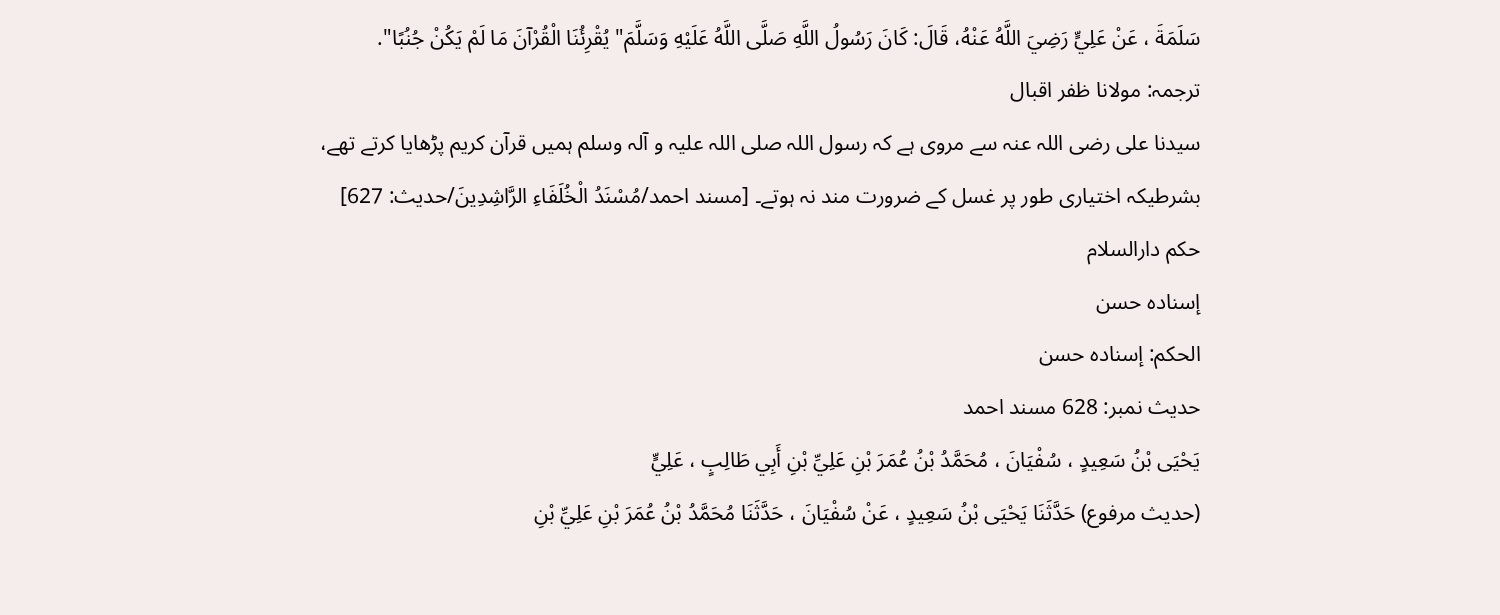سَلَمَةَ ، عَنْ عَلِيٍّ رَضِيَ اللَّهُ عَنْهُ، قَالَ: كَانَ رَسُولُ اللَّهِ صَلَّى اللَّهُ عَلَيْهِ وَسَلَّمَ" يُقْرِئُنَا الْقُرْآنَ مَا لَمْ يَكُنْ جُنُبًا".
ترجمہ: مولانا ظفر اقبال
سیدنا علی رضی اللہ عنہ سے مروی ہے کہ رسول اللہ صلی اللہ علیہ و آلہ وسلم ہمیں قرآن کریم پڑھایا کرتے تھے، بشرطیکہ اختیاری طور پر غسل کے ضرورت مند نہ ہوتے۔ [مسند احمد/مُسْنَدُ الْخُلَفَاءِ الرَّاشِدِينَ/حدیث: 627]
حکم دارالسلام
إسناده حسن
الحكم: إسناده حسن
حدیث نمبر: 628 مسند احمد
يَحْيَى بْنُ سَعِيدٍ ، سُفْيَانَ ، مُحَمَّدُ بْنُ عُمَرَ بْنِ عَلِيِّ بْنِ أَبِي طَالِبٍ ، عَلِيٍّ
(حديث مرفوع) حَدَّثَنَا يَحْيَى بْنُ سَعِيدٍ ، عَنْ سُفْيَانَ ، حَدَّثَنَا مُحَمَّدُ بْنُ عُمَرَ بْنِ عَلِيِّ بْنِ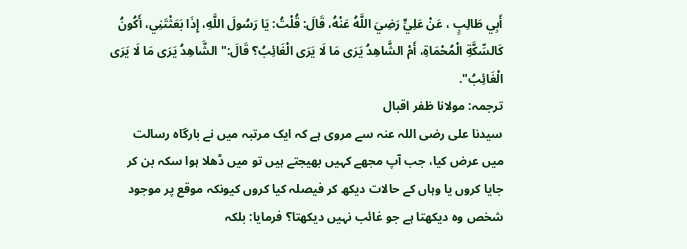أَبِي طَالِبٍ ، عَنْ عَلِيٍّ رَضِيَ اللَّهُ عَنْهُ، قَالَ: قُلْتُ: يَا رَسُولَ اللَّهِ، إِذَا بَعَثْتَنِي، أَكُونُ كَالسِّكَّةِ الْمُحْمَاةِ، أَمْ الشَّاهِدُ يَرَى مَا لَا يَرَى الْغَائِبُ؟ قَالَ:" الشَّاهِدُ يَرَى مَا لَا يَرَى الْغَائِبُ".
ترجمہ: مولانا ظفر اقبال
سیدنا علی رضی اللہ عنہ سے مروی ہے کہ ایک مرتبہ میں نے بارگاہ رسالت میں عرض کیا، جب آپ مجھے کہیں بھیجتے ہیں تو میں ڈھلا ہوا سکہ بن کر جایا کروں یا وہاں کے حالات دیکھ کر فیصلہ کیا کروں کیونکہ موقع پر موجود شخص وہ دیکھتا ہے جو غائب نہیں دیکھتا؟ فرمایا: بلکہ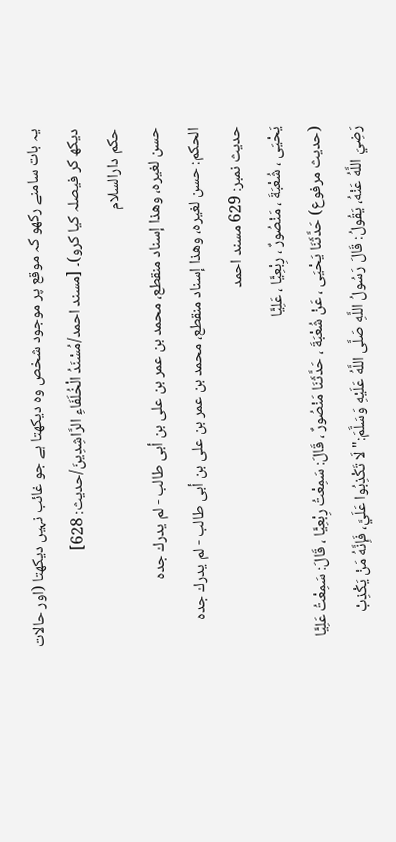یہ بات سامنے رکھو کہ موقع پر موجود شخص وہ دیکھتا ہے جو غائب نہیں دیکھتا (اور حالات دیکھ کر فیصلہ کیا کرو)۔ [مسند احمد/مُسْنَدُ الْخُلَفَاءِ الرَّاشِدِينَ/حدیث: 628]
حکم دارالسلام
حسن لغيره، وهذا إسناد منقطع، محمد بن عمر بن على بن أبى طالب - لم يدرك جده
الحكم: حسن لغيره، وهذا إسناد منقطع، محمد بن عمر بن على بن أبى طالب - لم يدرك جده
حدیث نمبر: 629 مسند احمد
يَحْيَى ، شُعْبَةَ ، مَنْصُورٌ ، رِبْعِيًّا ، عَلِيًّا
(حديث مرفوع) حَدَّثَنَا يَحْيَى ، عَنْ شُعْبَةَ ، حَدَّثَنَا مَنْصُورٌ ، قَالَ: سَمِعْتُ رِبْعِيًّا ، قَالَ: سَمِعْتُ عَلِيًّا رَضِيَ اللَّهُ عَنْهُ، يَقُولُ: قَالَ رَسُولُ اللَّهِ صَلَّى اللَّهُ عَلَيْهِ وَسَلَّمَ:" لَا تَكْذِبُوا عَلَيَّ، فَإِنَّهُ مَنْ يَكْذِبْ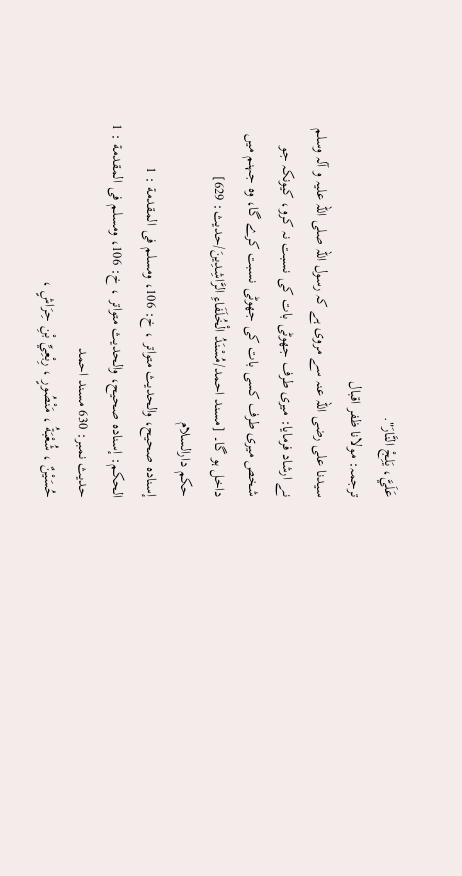عَلَيَّ، يَلِجْ النَّارَ".
ترجمہ: مولانا ظفر اقبال
سیدنا علی رضی اللہ عنہ سے مروی ہے کہ رسول اللہ صلی اللہ علیہ و آلہ وسلم نے ارشاد فرمایا: میری طرف جھوٹی بات کی نسبت نہ کرو، کیونکہ جو شخص میری طرف کسی بات کی جھوٹی نسبت کرے گا، وہ جہنم میں داخل ہو گا۔ [مسند احمد/مُسْنَدُ الْخُلَفَاءِ الرَّاشِدِينَ/حدیث: 629]
حکم دارالسلام
إسناده صحيح، والحديث متواتر ، خ: 106، ومسلم فى المقدمة : 1
الحكم: إسناده صحيح، والحديث متواتر ، خ: 106، ومسلم فى المقدمة : 1
حدیث نمبر: 630 مسند احمد
حُسَيْنٌ ، شُعْبَةُ ، مَنْصُورٍ ، رِبْعِيِّ بْنِ حِرَاشٍ ،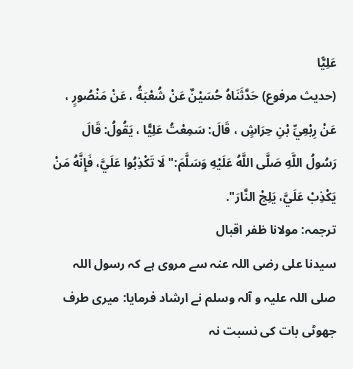عَلِيًّا
(حديث مرفوع) حَدَّثَنَاهُ حُسَيْنٌ عَنْ شُعْبَةُ ، عَنْ مَنْصُورٍ ، عَنْ رِبْعِيِّ بْنِ حِرَاشٍ ، قَالَ: سَمِعْتُ عَلِيًّا ، يَقُولُ: قَالَ رَسُولُ اللَّهِ صَلَّى اللَّهُ عَلَيْهِ وَسَلَّمَ:" لَا تَكْذِبُوا عَلَيَّ، فَإِنَّهُ مَنْ يَكْذِبْ عَلَيَّ، يَلِجْ النَّارَ".
ترجمہ: مولانا ظفر اقبال
سیدنا علی رضی اللہ عنہ سے مروی ہے کہ رسول اللہ صلی اللہ علیہ و آلہ وسلم نے ارشاد فرمایا: میری طرف جھوٹی بات کی نسبت نہ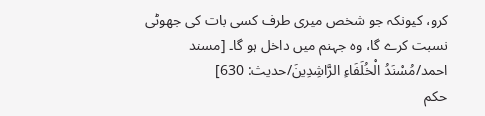کرو، کیونکہ جو شخص میری طرف کسی بات کی جھوٹی نسبت کرے گا، وہ جہنم میں داخل ہو گا۔ [مسند احمد/مُسْنَدُ الْخُلَفَاءِ الرَّاشِدِينَ/حدیث: 630]
حکم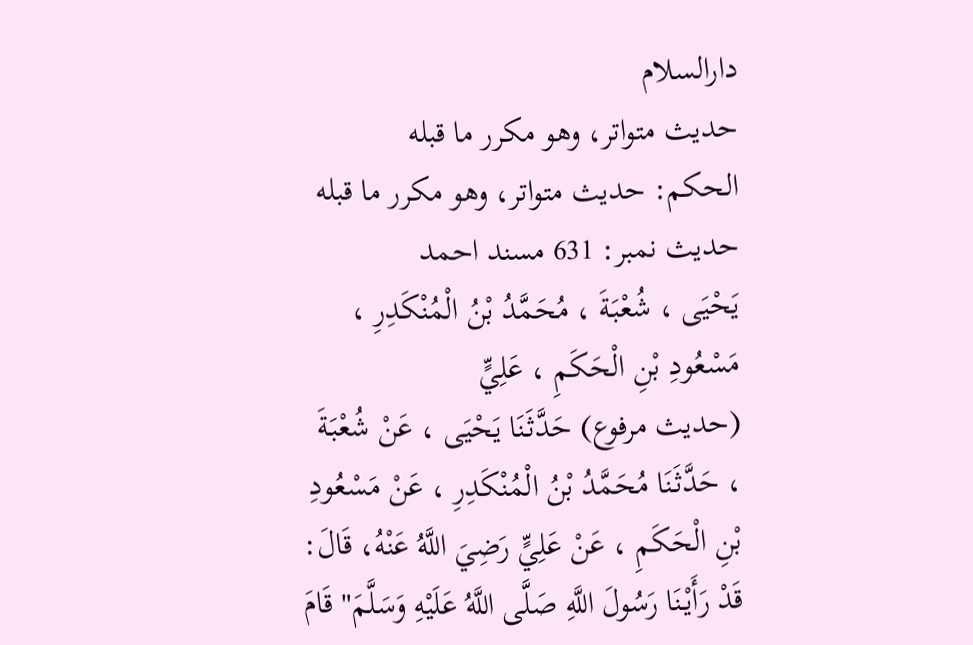دارالسلام
حديث متواتر، وهو مكرر ما قبله
الحكم: حديث متواتر، وهو مكرر ما قبله
حدیث نمبر: 631 مسند احمد
يَحْيَى ، شُعْبَةَ ، مُحَمَّدُ بْنُ الْمُنْكَدِرِ ، مَسْعُودِ بْنِ الْحَكَمِ ، عَلِيٍّ
(حديث مرفوع) حَدَّثَنَا يَحْيَى ، عَنْ شُعْبَةَ ، حَدَّثَنَا مُحَمَّدُ بْنُ الْمُنْكَدِرِ ، عَنْ مَسْعُودِ بْنِ الْحَكَمِ ، عَنْ عَلِيٍّ رَضِيَ اللَّهُ عَنْهُ، قَالَ: قَدْ رَأَيْنَا رَسُولَ اللَّهِ صَلَّى اللَّهُ عَلَيْهِ وَسَلَّمَ" قَامَ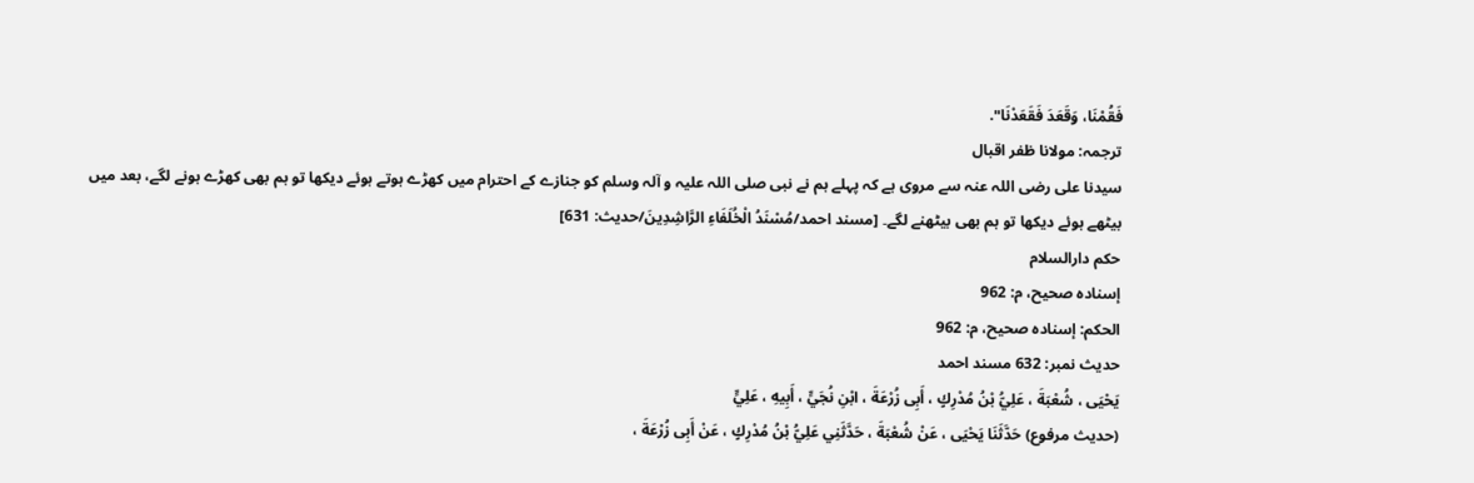فَقُمْنَا، وَقَعَدَ فَقَعَدْنَا".
ترجمہ: مولانا ظفر اقبال
سیدنا علی رضی اللہ عنہ سے مروی ہے کہ پہلے ہم نے نبی صلی اللہ علیہ و آلہ وسلم کو جنازے کے احترام میں کھڑے ہوتے ہوئے دیکھا تو ہم بھی کھڑے ہونے لگے، بعد میں بیٹھے ہوئے دیکھا تو ہم بھی بیٹھنے لگے۔ [مسند احمد/مُسْنَدُ الْخُلَفَاءِ الرَّاشِدِينَ/حدیث: 631]
حکم دارالسلام
إسناده صحيح، م: 962
الحكم: إسناده صحيح، م: 962
حدیث نمبر: 632 مسند احمد
يَحْيَى ، شُعْبَةَ ، عَلِيُّ بْنُ مُدْرِكٍ ، أَبِى زُرْعَةَ ، ابْنِ نُجَيٍّ ، أَبِيهِ ، عَلِيٍّ
(حديث مرفوع) حَدَّثَنَا يَحْيَى ، عَنْ شُعْبَةَ ، حَدَّثَنِي عَلِيُّ بْنُ مُدْرِكٍ ، عَنْ أَبِى زُرْعَةَ ،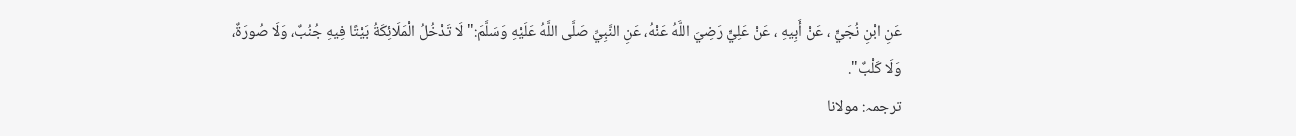عَنِ ابْنِ نُجَيٍّ ، عَنْ أَبِيهِ ، عَنْ عَلِيٍّ رَضِيَ اللَّهُ عَنْهُ، عَنِ النَّبِيِّ صَلَّى اللَّهُ عَلَيْهِ وَسَلَّمَ:" لَا تَدْخُلُ الْمَلَائِكَةُ بَيْتًا فِيهِ جُنُبٌ، وَلَا صُورَةٌ، وَلَا كَلْبٌ".
ترجمہ: مولانا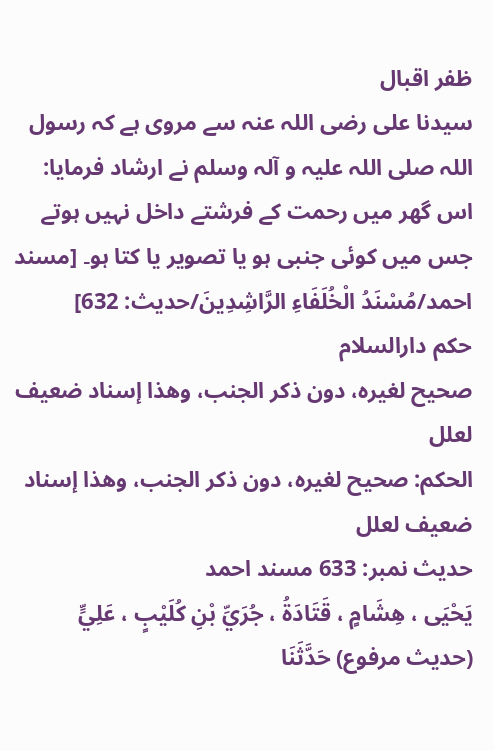ظفر اقبال
سیدنا علی رضی اللہ عنہ سے مروی ہے کہ رسول اللہ صلی اللہ علیہ و آلہ وسلم نے ارشاد فرمایا: اس گھر میں رحمت کے فرشتے داخل نہیں ہوتے جس میں کوئی جنبی ہو یا تصویر یا کتا ہو۔ [مسند احمد/مُسْنَدُ الْخُلَفَاءِ الرَّاشِدِينَ/حدیث: 632]
حکم دارالسلام
صحيح لغيره، دون ذكر الجنب، وهذا إسناد ضعيف لعلل
الحكم: صحيح لغيره، دون ذكر الجنب، وهذا إسناد ضعيف لعلل
حدیث نمبر: 633 مسند احمد
يَحْيَى ، هِشَامٍ ، قَتَادَةُ ، جُرَيِّ بْنِ كُلَيْبٍ ، عَلِيٍّ
(حديث مرفوع) حَدَّثَنَا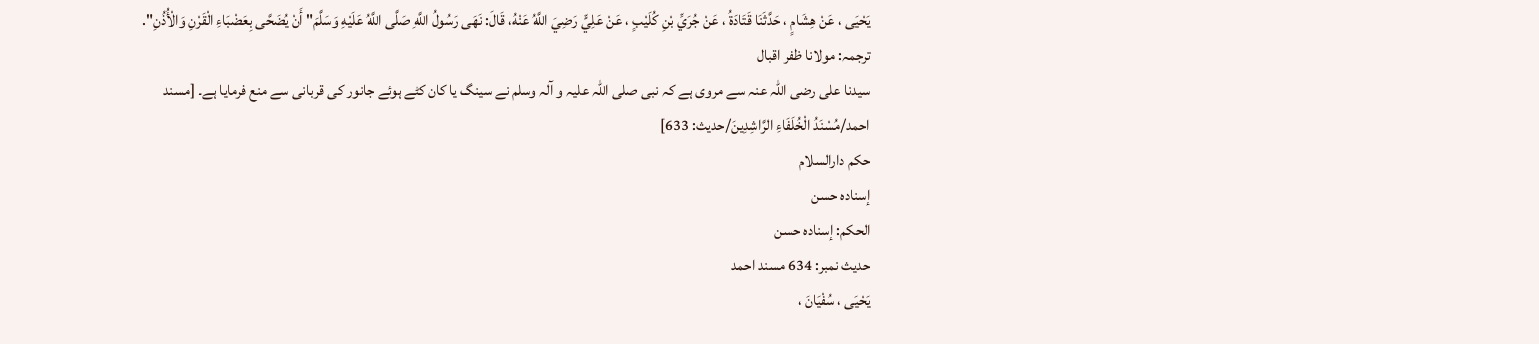يَحْيَى ، عَنْ هِشَامٍ ، حَدَّثَنَا قَتَادَةُ ، عَنْ جُرَيِّ بْنِ كُلَيْبٍ ، عَنْ عَلِيٍّ رَضِيَ اللَّهُ عَنْهُ، قَالَ: نَهَى رَسُولُ اللَّهِ صَلَّى اللَّهُ عَلَيْهِ وَسَلَّمَ" أَنْ يُضَحَّى بِعَضْبَاءِ الْقَرْنِ وَالْأُذُنِ".
ترجمہ: مولانا ظفر اقبال
سیدنا علی رضی اللہ عنہ سے مروی ہے کہ نبی صلی اللہ علیہ و آلہ وسلم نے سینگ یا کان کٹے ہوئے جانور کی قربانی سے منع فرمایا ہے۔ [مسند احمد/مُسْنَدُ الْخُلَفَاءِ الرَّاشِدِينَ/حدیث: 633]
حکم دارالسلام
إسناده حسن
الحكم: إسناده حسن
حدیث نمبر: 634 مسند احمد
يَحْيَى ، سُفْيَانَ ،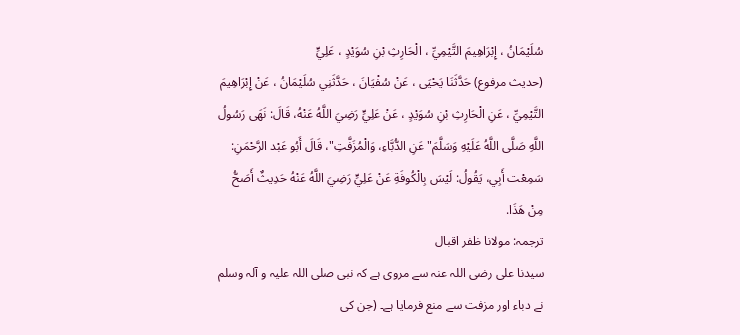سُلَيْمَانُ ، إِبْرَاهِيمَ التَّيْمِيِّ ، الْحَارِثِ بْنِ سُوَيْدٍ ، عَلِيٍّ
(حديث مرفوع) حَدَّثَنَا يَحْيَى ، عَنْ سُفْيَانَ ، حَدَّثَنِي سُلَيْمَانُ ، عَنْ إِبْرَاهِيمَ التَّيْمِيِّ ، عَنِ الْحَارِثِ بْنِ سُوَيْدٍ ، عَنْ عَلِيٍّ رَضِيَ اللَّهُ عَنْهُ، قَالَ: نَهَى رَسُولُ اللَّهِ صَلَّى اللَّهُ عَلَيْهِ وَسَلَّمَ" عَنِ الدُّبَّاءِ، وَالْمُزَفَّتِ"، قَالَ أَبُو عَبْد الرَّحْمَنِ: سَمِعْت أَبِي، يَقُولُ: لَيْسَ بِالْكُوفَةِ عَنْ عَلِيٍّ رَضِيَ اللَّهُ عَنْهُ حَدِيثٌ أَصَحُّ مِنْ هَذَا.
ترجمہ: مولانا ظفر اقبال
سیدنا علی رضی اللہ عنہ سے مروی ہے کہ نبی صلی اللہ علیہ و آلہ وسلم نے دباء اور مزفت سے منع فرمایا ہے۔ (جن کی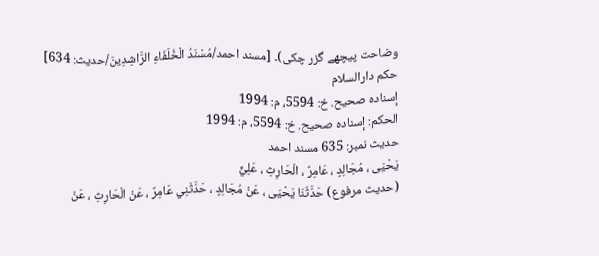وضاحت پیچھے گزر چکی)۔ [مسند احمد/مُسْنَدُ الْخُلَفَاءِ الرَّاشِدِينَ/حدیث: 634]
حکم دارالسلام
إسناده صحيح. خ: 5594، م: 1994
الحكم: إسناده صحيح. خ: 5594، م: 1994
حدیث نمبر: 635 مسند احمد
يَحْيَى ، مُجَالِدٍ ، عَامِرٌ ، الْحَارِثِ ، عَلِيٍّ
(حديث مرفوع) حَدَّثَنَا يَحْيَى ، عَنْ مُجَالِدٍ ، حَدَّثَنِي عَامِرٌ ، عَنْ الْحَارِثِ ، عَنْ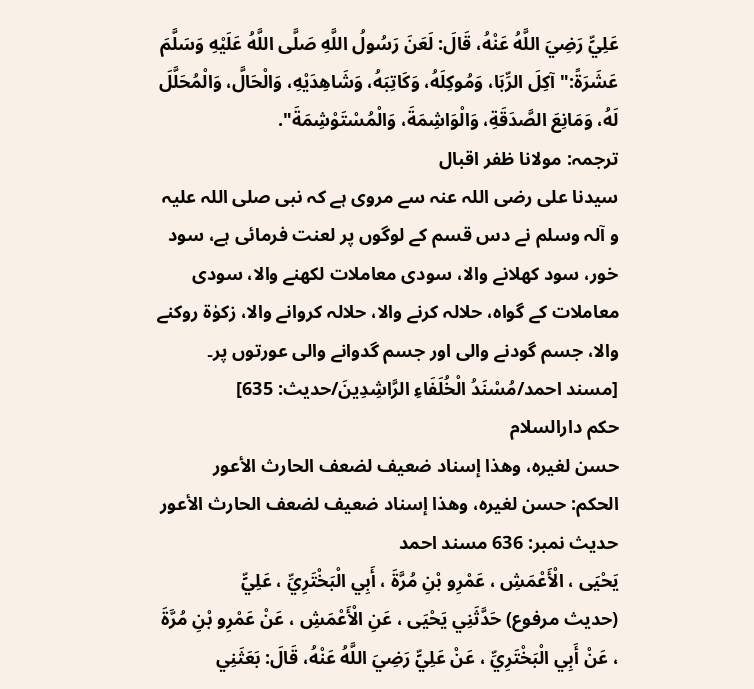عَلِيٍّ رَضِيَ اللَّهُ عَنْهُ، قَالَ: لَعَنَ رَسُولُ اللَّهِ صَلَّى اللَّهُ عَلَيْهِ وَسَلَّمَ عَشَرَةً:" آكِلَ الرِّبَا، وَمُوكِلَهُ، وَكَاتِبَهُ، وَشَاهِدَيْهِ، وَالْحَالَّ، وَالْمُحَلَّلَ لَهُ، وَمَانِعَ الصَّدَقَةِ، وَالْوَاشِمَةَ، وَالْمُسْتَوْشِمَةَ".
ترجمہ: مولانا ظفر اقبال
سیدنا علی رضی اللہ عنہ سے مروی ہے کہ نبی صلی اللہ علیہ و آلہ وسلم نے دس قسم کے لوگوں پر لعنت فرمائی ہے، سود خور، سود کھلانے والا، سودی معاملات لکھنے والا، سودی معاملات کے گواہ، حلالہ کرنے والا، حلالہ کروانے والا، زکوٰۃ روکنے والا، جسم گودنے والی اور جسم گدوانے والی عورتوں پر۔ [مسند احمد/مُسْنَدُ الْخُلَفَاءِ الرَّاشِدِينَ/حدیث: 635]
حکم دارالسلام
حسن لغيره، وهذا إسناد ضعيف لضعف الحارث الأعور
الحكم: حسن لغيره، وهذا إسناد ضعيف لضعف الحارث الأعور
حدیث نمبر: 636 مسند احمد
يَحْيَى ، الْأَعْمَشِ ، عَمْرِو بْنِ مُرَّةَ ، أَبِي الْبَخْتَرِيِّ ، عَلِيٍّ
(حديث مرفوع) حَدَّثَنِي يَحْيَى ، عَنِ الْأَعْمَشِ ، عَنْ عَمْرِو بْنِ مُرَّةَ ، عَنْ أَبِي الْبَخْتَرِيِّ ، عَنْ عَلِيٍّ رَضِيَ اللَّهُ عَنْهُ، قَالَ: بَعَثَنِي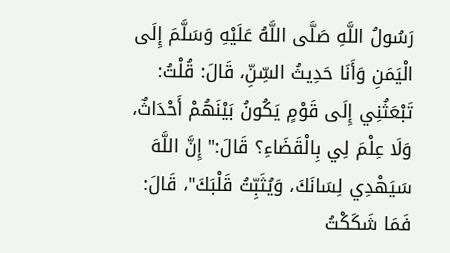رَسُولُ اللَّهِ صَلَّى اللَّهُ عَلَيْهِ وَسَلَّمَ إِلَى الْيَمَنِ وَأَنَا حَدِيثُ السِّنِّ، قَالَ: قُلْتُ: تَبْعَثُنِي إِلَى قَوْمٍ يَكُونُ بَيْنَهُمْ أَحْدَاثٌ، وَلَا عِلْمَ لِي بِالْقَضَاءِ؟ قَالَ:" إِنَّ اللَّهَ سَيَهْدِي لِسَانَكَ، وَيُثَبِّتُ قَلْبَكَ"، قَالَ: فَمَا شَكَكْتُ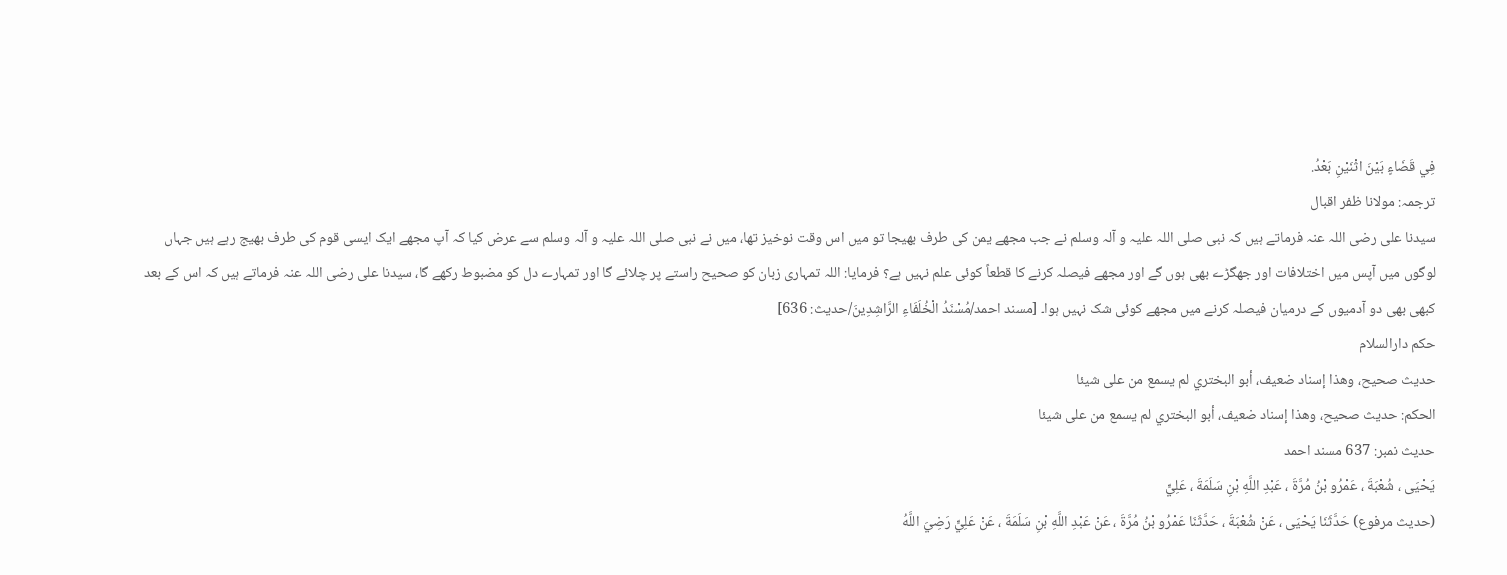فِي قَضَاءٍ بَيْنَ اثْنَيْنِ بَعْدُ.
ترجمہ: مولانا ظفر اقبال
سیدنا علی رضی اللہ عنہ فرماتے ہیں کہ نبی صلی اللہ علیہ و آلہ وسلم نے جب مجھے یمن کی طرف بھیجا تو میں اس وقت نوخیز تھا، میں نے نبی صلی اللہ علیہ و آلہ وسلم سے عرض کیا کہ آپ مجھے ایک ایسی قوم کی طرف بھیج رہے ہیں جہاں لوگوں میں آپس میں اختلافات اور جھگڑے بھی ہوں گے اور مجھے فیصلہ کرنے کا قطعاً کوئی علم نہیں ہے؟ فرمایا: اللہ تمہاری زبان کو صحیح راستے پر چلائے گا اور تمہارے دل کو مضبوط رکھے گا، سیدنا علی رضی اللہ عنہ فرماتے ہیں کہ اس کے بعد کبھی بھی دو آدمیوں کے درمیان فیصلہ کرنے میں مجھے کوئی شک نہیں ہوا۔ [مسند احمد/مُسْنَدُ الْخُلَفَاءِ الرَّاشِدِينَ/حدیث: 636]
حکم دارالسلام
حديث صحيح، وهذا إسناد ضعيف، أبو البختري لم يسمع من على شيئا
الحكم: حديث صحيح، وهذا إسناد ضعيف، أبو البختري لم يسمع من على شيئا
حدیث نمبر: 637 مسند احمد
يَحْيَى ، شُعْبَةَ ، عَمْرُو بْنُ مُرَّةَ ، عَبْدِ اللَّهِ بْنِ سَلَمَةَ ، عَلِيٍّ
(حديث مرفوع) حَدَّثَنَا يَحْيَى ، عَنْ شُعْبَةَ ، حَدَّثَنَا عَمْرُو بْنُ مُرَّةَ ، عَنْ عَبْدِ اللَّهِ بْنِ سَلَمَةَ ، عَنْ عَلِيٍّ رَضِيَ اللَّهُ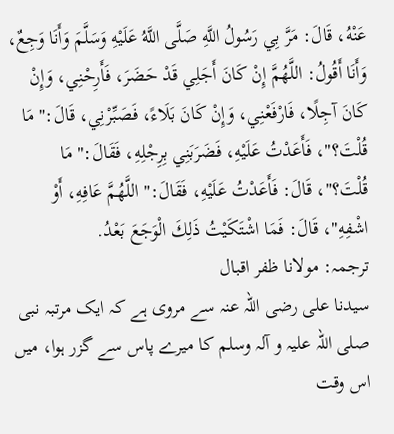عَنْهُ، قَالَ: مَرَّ بِي رَسُولُ اللَّهِ صَلَّى اللَّهُ عَلَيْهِ وَسَلَّمَ وَأَنَا وَجِعٌ، وَأَنَا أَقُولُ: اللَّهُمَّ إِنْ كَانَ أَجَلِي قَدْ حَضَرَ، فَأَرِحْنِي، وَإِنْ كَانَ آجِلًا، فَارْفَعْنِي، وَإِنْ كَانَ بَلَاءً، فَصَبِّرْنِي، قَالَ:" مَا قُلْتَ؟"، فَأَعَدْتُ عَلَيْهِ، فَضَرَبَنِي بِرِجْلِهِ، فَقَالَ:" مَا قُلْتَ؟"، قَالَ: فَأَعَدْتُ عَلَيْهِ، فَقَالَ:" اللَّهُمَّ عَافِهِ، أَوْ اشْفِهِ"، قَالَ: فَمَا اشْتَكَيْتُ ذَلِكَ الْوَجَعَ بَعْدُ.
ترجمہ: مولانا ظفر اقبال
سیدنا علی رضی اللہ عنہ سے مروی ہے کہ ایک مرتبہ نبی صلی اللہ علیہ و آلہ وسلم کا میرے پاس سے گزر ہوا، میں اس وقت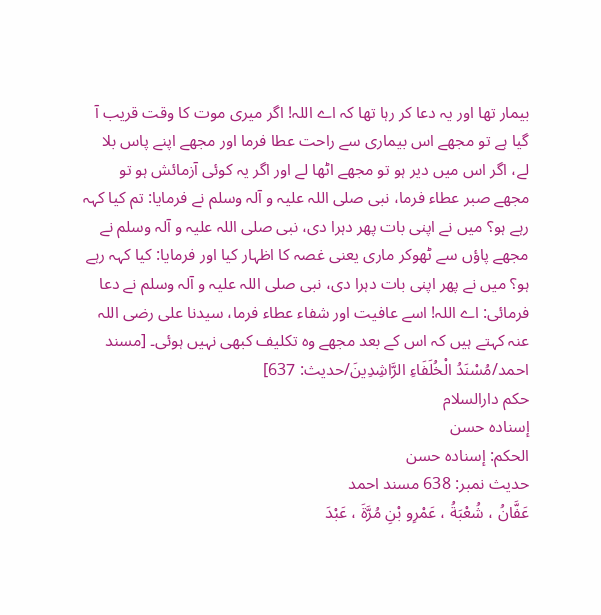بیمار تھا اور یہ دعا کر رہا تھا کہ اے اللہ! اگر میری موت کا وقت قریب آ گیا ہے تو مجھے اس بیماری سے راحت عطا فرما اور مجھے اپنے پاس بلا لے، اگر اس میں دیر ہو تو مجھے اٹھا لے اور اگر یہ کوئی آزمائش ہو تو مجھے صبر عطاء فرما، نبی صلی اللہ علیہ و آلہ وسلم نے فرمایا: تم کیا کہہ رہے ہو؟ میں نے اپنی بات پھر دہرا دی، نبی صلی اللہ علیہ و آلہ وسلم نے مجھے پاؤں سے ٹھوکر ماری یعنی غصہ کا اظہار کیا اور فرمایا: کیا کہہ رہے ہو؟ میں نے پھر اپنی بات دہرا دی، نبی صلی اللہ علیہ و آلہ وسلم نے دعا فرمائی: اے اللہ! اسے عافیت اور شفاء عطاء فرما، سیدنا علی رضی اللہ عنہ کہتے ہیں کہ اس کے بعد مجھے وہ تکلیف کبھی نہیں ہوئی۔ [مسند احمد/مُسْنَدُ الْخُلَفَاءِ الرَّاشِدِينَ/حدیث: 637]
حکم دارالسلام
إسناده حسن
الحكم: إسناده حسن
حدیث نمبر: 638 مسند احمد
عَفَّانُ ، شُعْبَةُ ، عَمْرِو بْنِ مُرَّةَ ، عَبْدَ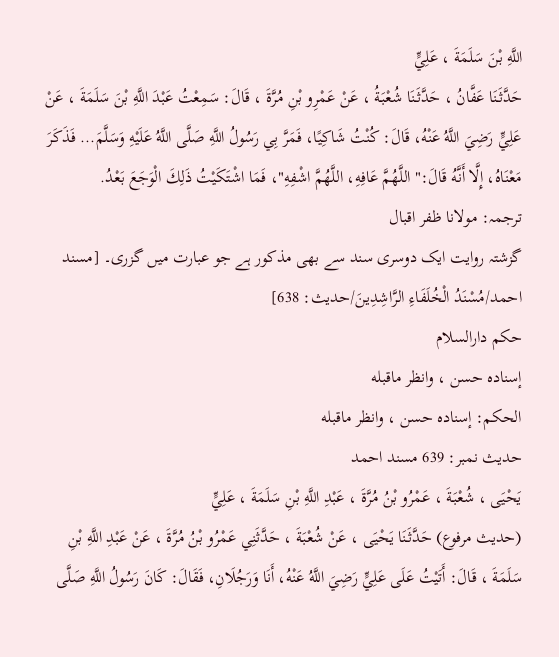اللَّهِ بْنَ سَلَمَةَ ، عَلِيٍّ
حَدَّثَنَا عَفَّانُ ، حَدَّثَنَا شُعْبَةُ ، عَنْ عَمْرِو بْنِ مُرَّةَ ، قَالَ: سَمِعْتُ عَبْدَ اللَّهِ بْنَ سَلَمَةَ ، عَنْ عَلِيٍّ رَضِيَ اللَّهُ عَنْهُ، قَالَ: كُنْتُ شَاكِيًا، فَمَرَّ بِي رَسُولُ اللَّهِ صَلَّى اللَّهُ عَلَيْهِ وَسَلَّمَ... فَذَكَرَ مَعْنَاهُ، إِلَّا أَنَّهُ قَالَ:" اللَّهُمَّ عَافِهِ، اللَّهُمَّ اشْفِهِ"، فَمَا اشْتَكَيْتُ ذَلِكَ الْوَجَعَ بَعْدُ.
ترجمہ: مولانا ظفر اقبال
گزشتہ روایت ایک دوسری سند سے بھی مذکور ہے جو عبارت میں گزری۔ [مسند احمد/مُسْنَدُ الْخُلَفَاءِ الرَّاشِدِينَ/حدیث: 638]
حکم دارالسلام
إسناده حسن ، وانظر ماقبله
الحكم: إسناده حسن ، وانظر ماقبله
حدیث نمبر: 639 مسند احمد
يَحْيَى ، شُعْبَةَ ، عَمْرُو بْنُ مُرَّةَ ، عَبْدِ اللَّهِ بْنِ سَلَمَةَ ، عَلِيٍّ
(حديث مرفوع) حَدَّثَنَا يَحْيَى ، عَنْ شُعْبَةَ ، حَدَّثَنِي عَمْرُو بْنُ مُرَّةَ ، عَنْ عَبْدِ اللَّهِ بْنِ سَلَمَةَ ، قَالَ: أَتَيْتُ عَلَى عَلِيٍّ رَضِيَ اللَّهُ عَنْهُ، أَنَا وَرَجُلَانِ، فَقَالَ: كَانَ رَسُولُ اللَّهِ صَلَّى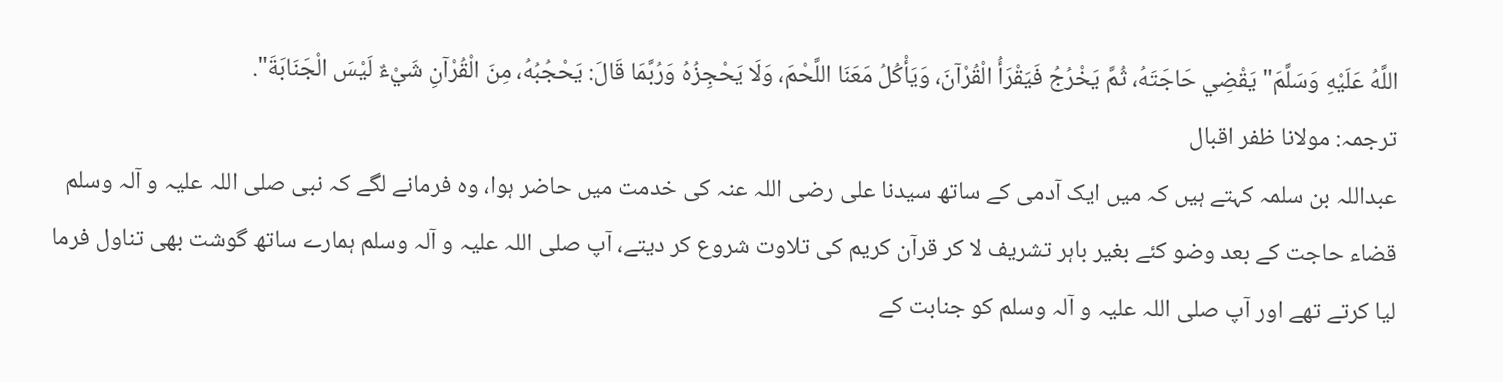اللَّهُ عَلَيْهِ وَسَلَّمَ" يَقْضِي حَاجَتَهُ، ثُمَّ يَخْرُجُ فَيَقْرَأُ الْقُرْآنَ، وَيَأْكُلُ مَعَنَا اللَّحْمَ، وَلَا يَحْجِزُهُ وَرُبَّمَا قَالَ: يَحْجُبُهُ، مِنَ الْقُرْآنِ شَيْءٌ لَيْسَ الْجَنَابَةَ".
ترجمہ: مولانا ظفر اقبال
عبداللہ بن سلمہ کہتے ہیں کہ میں ایک آدمی کے ساتھ سیدنا علی رضی اللہ عنہ کی خدمت میں حاضر ہوا، وہ فرمانے لگے کہ نبی صلی اللہ علیہ و آلہ وسلم قضاء حاجت کے بعد وضو کئے بغیر باہر تشریف لا کر قرآن کریم کی تلاوت شروع کر دیتے، آپ صلی اللہ علیہ و آلہ وسلم ہمارے ساتھ گوشت بھی تناول فرما لیا کرتے تھے اور آپ صلی اللہ علیہ و آلہ وسلم کو جنابت کے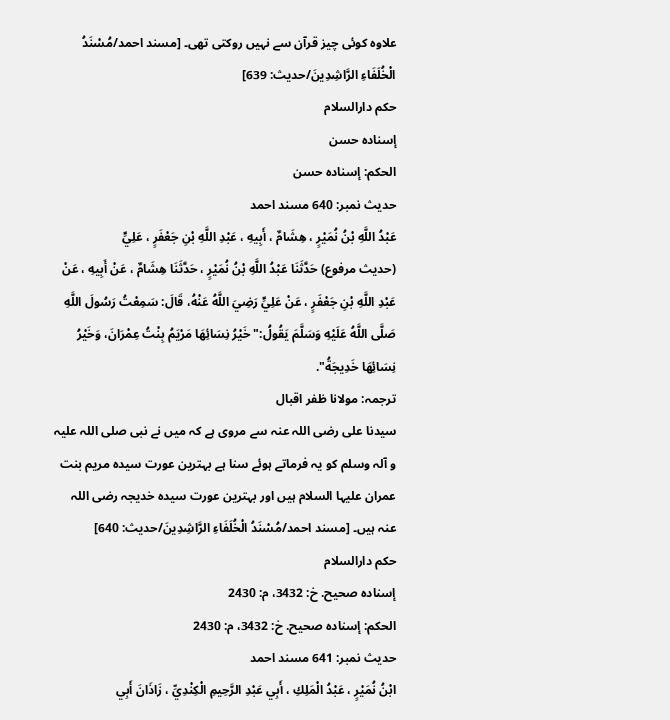علاوہ کوئی چیز قرآن سے نہیں روکتی تھی۔ [مسند احمد/مُسْنَدُ الْخُلَفَاءِ الرَّاشِدِينَ/حدیث: 639]
حکم دارالسلام
إسناده حسن
الحكم: إسناده حسن
حدیث نمبر: 640 مسند احمد
عَبْدُ اللَّهِ بْنُ نُمَيْرٍ ، هِشَامٌ ، أَبِيهِ ، عَبْدِ اللَّهِ بْنِ جَعْفَرٍ ، عَلِيٍّ
(حديث مرفوع) حَدَّثَنَا عَبْدُ اللَّهِ بْنُ نُمَيْرٍ ، حَدَّثَنَا هِشَامٌ ، عَنْ أَبِيهِ ، عَنْ عَبْدِ اللَّهِ بْنِ جَعْفَرٍ ، عَنْ عَلِيٍّ رَضِيَ اللَّهُ عَنْهُ، قَالَ: سَمِعْتُ رَسُولَ اللَّهِ صَلَّى اللَّهُ عَلَيْهِ وَسَلَّمَ يَقُولُ:" خَيْرُ نِسَائِهَا مَرْيَمُ بِنْتُ عِمْرَانَ، وَخَيْرُ نِسَائِهَا خَدِيجَةُ".
ترجمہ: مولانا ظفر اقبال
سیدنا علی رضی اللہ عنہ سے مروی ہے کہ میں نے نبی صلی اللہ علیہ و آلہ وسلم کو یہ فرماتے ہوئے سنا ہے بہترین عورت سیدہ مریم بنت عمران علیہا السلام ہیں اور بہترین عورت سیدہ خدیجہ رضی اللہ عنہ ہیں۔ [مسند احمد/مُسْنَدُ الْخُلَفَاءِ الرَّاشِدِينَ/حدیث: 640]
حکم دارالسلام
إسناده صحيح. خ: 3432، م: 2430
الحكم: إسناده صحيح. خ: 3432، م: 2430
حدیث نمبر: 641 مسند احمد
ابْنُ نُمَيْرٍ ، عَبْدُ الْمَلِكِ ، أَبِي عَبْدِ الرَّحِيمِ الْكِنْدِيِّ ، زَاذَانَ أَبِي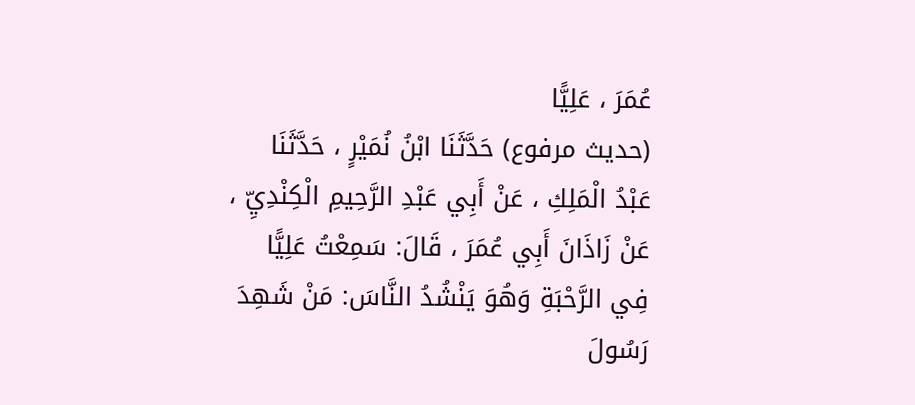عُمَرَ ، عَلِيًّا
(حديث مرفوع) حَدَّثَنَا ابْنُ نُمَيْرٍ ، حَدَّثَنَا عَبْدُ الْمَلِكِ ، عَنْ أَبِي عَبْدِ الرَّحِيمِ الْكِنْدِيِّ ، عَنْ زَاذَانَ أَبِي عُمَرَ ، قَالَ: سَمِعْتُ عَلِيًّا فِي الرَّحْبَةِ وَهُوَ يَنْشُدُ النَّاسَ: مَنْ شَهِدَ رَسُولَ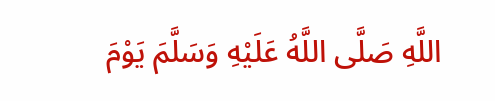اللَّهِ صَلَّى اللَّهُ عَلَيْهِ وَسَلَّمَ يَوْمَ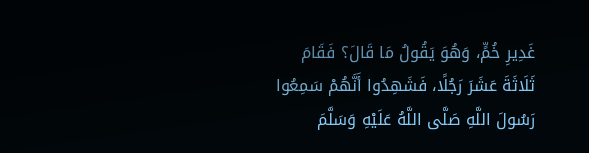غَدِيرِ خُمٍّ، وَهُوَ يَقُولُ مَا قَالَ؟ فَقَامَ ثَلَاثَةَ عَشَرَ رَجُلًا، فَشَهِدُوا أَنَّهُمْ سَمِعُوا رَسُولَ اللَّهِ صَلَّى اللَّهُ عَلَيْهِ وَسَلَّمَ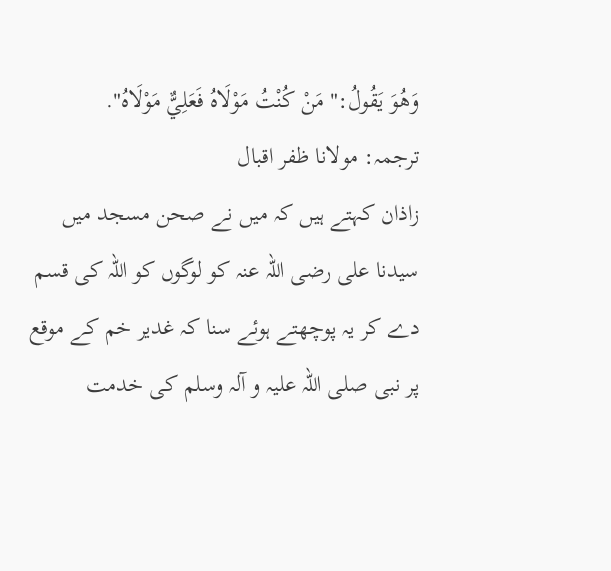وَهُوَ يَقُولُ:" مَنْ كُنْتُ مَوْلَاهُ فَعَلِيٌّ مَوْلَاهُ".
ترجمہ: مولانا ظفر اقبال
زاذان کہتے ہیں کہ میں نے صحن مسجد میں سیدنا علی رضی اللہ عنہ کو لوگوں کو اللہ کی قسم دے کر یہ پوچھتے ہوئے سنا کہ غدیر خم کے موقع پر نبی صلی اللہ علیہ و آلہ وسلم کی خدمت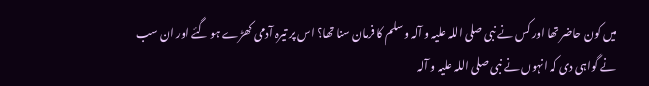میں کون حاضر تھا اور کس نے نبی صلی اللہ علیہ و آلہ وسلم کا فرمان سنا تھا؟ اس پر تیرہ آدمی کھڑے ہو گئے اور ان سب نے گواہی دی کہ انہوں نے نبی صلی اللہ علیہ و آلہ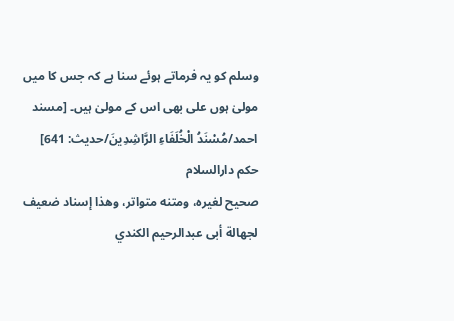وسلم کو یہ فرماتے ہوئے سنا ہے کہ جس کا میں مولیٰ ہوں علی بھی اس کے مولیٰ ہیں۔ [مسند احمد/مُسْنَدُ الْخُلَفَاءِ الرَّاشِدِينَ/حدیث: 641]
حکم دارالسلام
صحيح لغيره، ومتنه متواتر، وهذا إسناد ضعيف لجهالة أبى عبدالرحيم الكندي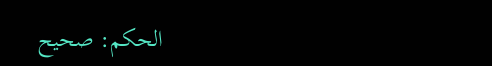الحكم: صحيح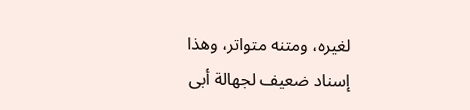لغيره، ومتنه متواتر، وهذا إسناد ضعيف لجهالة أبى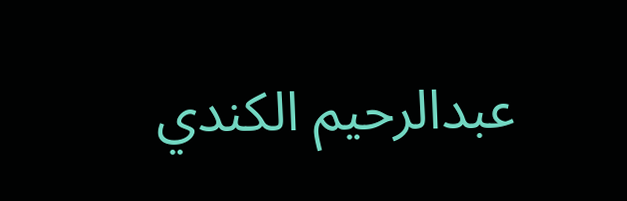عبدالرحيم الكندي